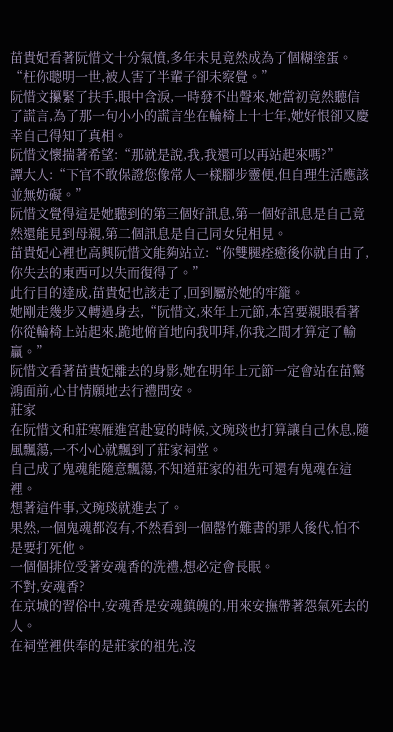苗貴妃看著阮惜文十分氣憤,多年未見竟然成為了個糊塗蛋。
“枉你聰明一世,被人害了半輩子卻未察覺。”
阮惜文攥緊了扶手,眼中含淚,一時發不出聲來,她當初竟然聽信了謊言,為了那一句小小的謊言坐在輪椅上十七年,她好恨卻又慶幸自己得知了真相。
阮惜文懷揣著希望:“那就是說,我,我還可以再站起來嗎?”
譚大人:“下官不敢保證您像常人一樣腳步靈便,但自理生活應該並無妨礙。”
阮惜文覺得這是她聽到的第三個好訊息,第一個好訊息是自己竟然還能見到母親,第二個訊息是自己同女兒相見。
苗貴妃心裡也高興阮惜文能夠站立:“你雙腿痊癒後你就自由了,你失去的東西可以失而復得了。”
此行目的達成,苗貴妃也該走了,回到屬於她的牢籠。
她剛走幾步又轉過身去,“阮惜文,來年上元節,本宮要親眼看著你從輪椅上站起來,跪地俯首地向我叩拜,你我之間才算定了輸贏。”
阮惜文看著苗貴妃離去的身影,她在明年上元節一定會站在苗驚鴻面前,心甘情願地去行禮問安。
莊家
在阮惜文和莊寒雁進宮赴宴的時候,文琬琰也打算讓自己休息,隨風飄蕩,一不小心就飄到了莊家祠堂。
自己成了鬼魂能隨意飄蕩,不知道莊家的祖先可還有鬼魂在這裡。
想著這件事,文琬琰就進去了。
果然,一個鬼魂都沒有,不然看到一個罄竹難書的罪人後代,怕不是要打死他。
一個個排位受著安魂香的洗禮,想必定會長眠。
不對,安魂香?
在京城的習俗中,安魂香是安魂鎮魄的,用來安撫帶著怨氣死去的人。
在祠堂裡供奉的是莊家的祖先,沒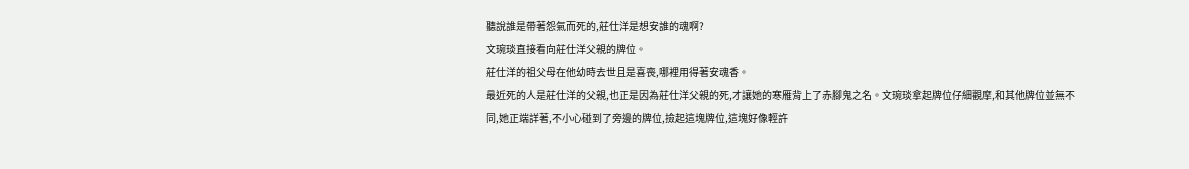聽說誰是帶著怨氣而死的,莊仕洋是想安誰的魂啊?
文琬琰直接看向莊仕洋父親的牌位。
莊仕洋的祖父母在他幼時去世且是喜喪,哪裡用得著安魂香。
最近死的人是莊仕洋的父親,也正是因為莊仕洋父親的死,才讓她的寒雁背上了赤腳鬼之名。文琬琰拿起牌位仔細觀摩,和其他牌位並無不同,她正端詳著,不小心碰到了旁邊的牌位,撿起這塊牌位,這塊好像輕許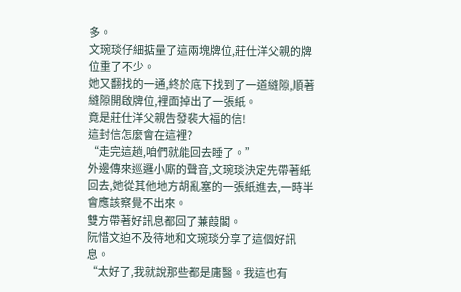多。
文琬琰仔細掂量了這兩塊牌位,莊仕洋父親的牌位重了不少。
她又翻找的一通,終於底下找到了一道縫隙,順著縫隙開啟牌位,裡面掉出了一張紙。
竟是莊仕洋父親告發裴大福的信!
這封信怎麼會在這裡?
“走完這趟,咱們就能回去睡了。”
外邊傳來巡邏小廝的聲音,文琬琰決定先帶著紙回去,她從其他地方胡亂塞的一張紙進去,一時半會應該察覺不出來。
雙方帶著好訊息都回了蒹葭閣。
阮惜文迫不及待地和文琬琰分享了這個好訊息。
“太好了,我就說那些都是庸醫。我這也有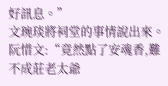好訊息。”
文琬琰將祠堂的事情說出來。
阮惜文:“竟然點了安魂香,難不成莊老太爺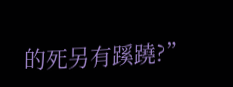的死另有蹊蹺?”